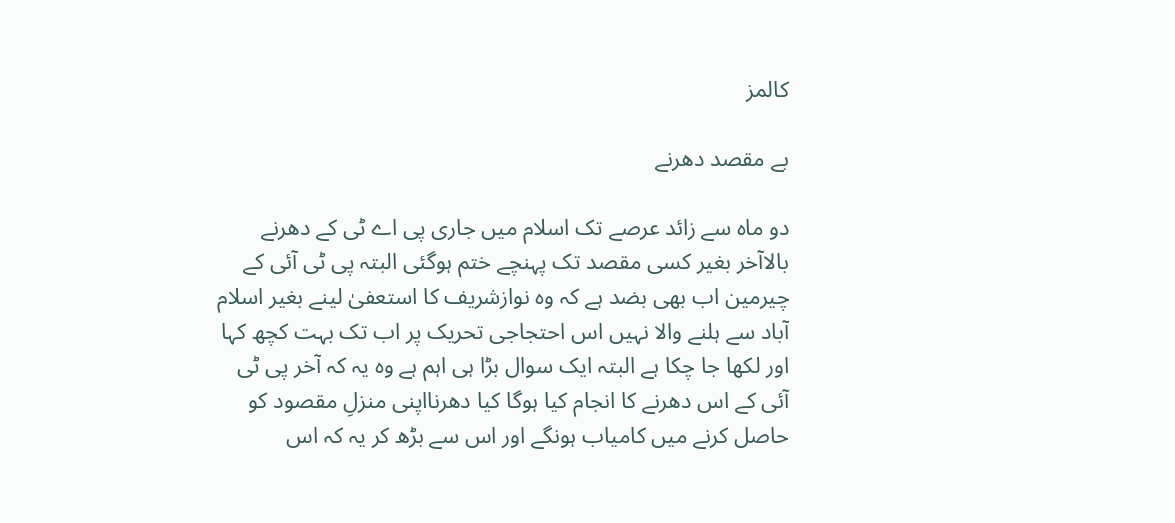کالمز

بے مقصد دھرنے

دو ماہ سے زائد عرصے تک اسلام میں جاری پی اے ٹی کے دھرنے بالاآخر بغیر کسی مقصد تک پہنچے ختم ہوگئی البتہ پی ٹی آئی کے چیرمین اب بھی بضد ہے کہ وہ نوازشریف کا استعفیٰ لینے بغیر اسلام آباد سے ہلنے والا نہیں اس احتجاجی تحریک پر اب تک بہت کچھ کہا اور لکھا جا چکا ہے البتہ ایک سوال بڑا ہی اہم ہے وہ یہ کہ آخر پی ٹی آئی کے اس دھرنے کا انجام کیا ہوگا کیا دھرنااپنی منزلِ مقصود کو حاصل کرنے میں کامیاب ہونگے اور اس سے بڑھ کر یہ کہ اس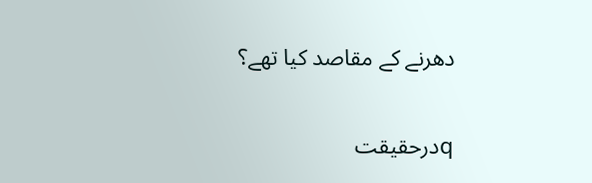دھرنے کے مقاصد کیا تھے؟

qدرحقیقت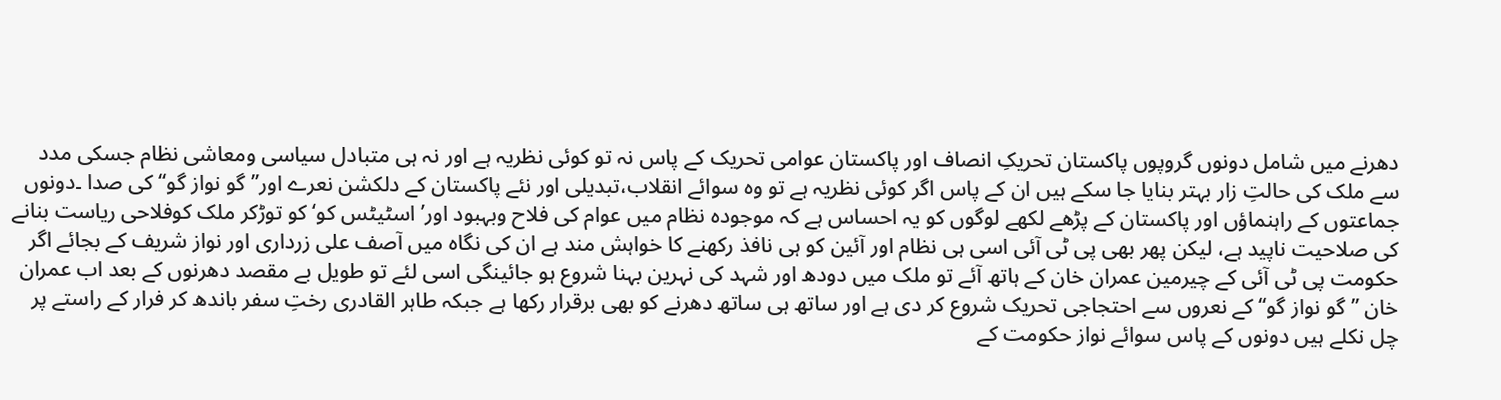دھرنے میں شامل دونوں گروپوں پاکستان تحریکِ انصاف اور پاکستان عوامی تحریک کے پاس نہ تو کوئی نظریہ ہے اور نہ ہی متبادل سیاسی ومعاشی نظام جسکی مدد سے ملک کی حالتِ زار بہتر بنایا جا سکے ہیں ان کے پاس اگر کوئی نظریہ ہے تو وہ سوائے انقلاب،تبدیلی اور نئے پاکستان کے دلکشن نعرے اور’’گو نواز گو‘‘ کی صدا ۔دونوں جماعتوں کے راہنماؤں اور پاکستان کے پڑھے لکھے لوگوں کو یہ احساس ہے کہ موجودہ نظام میں عوام کی فلاح وبہبود اور’ اسٹیٹس کو‘ کو توڑکر ملک کوفلاحی ریاست بنانے کی صلاحیت ناپید ہے، لیکن پھر بھی پی ٹی آئی اسی ہی نظام اور آئین کو ہی نافذ رکھنے کا خواہش مند ہے ان کی نگاہ میں آصف علی زرداری اور نواز شریف کے بجائے اگر حکومت پی ٹی آئی کے چیرمین عمران خان کے ہاتھ آئے تو ملک میں دودھ اور شہد کی نہرین بہنا شروع ہو جائینگی اسی لئے تو طویل بے مقصد دھرنوں کے بعد اب عمران خان ’’گو نواز گو‘‘ کے نعروں سے احتجاجی تحریک شروع کر دی ہے اور ساتھ ہی ساتھ دھرنے کو بھی برقرار رکھا ہے جبکہ طاہر القادری رختِ سفر باندھ کر فرار کے راستے پر چل نکلے ہیں دونوں کے پاس سوائے نواز حکومت کے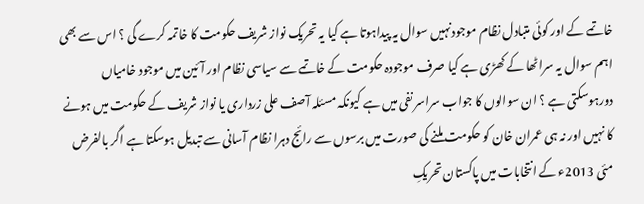خاتمے کے اور کوئی متبادل نظام موجودنہیں سوال یہ پیداہوتا ہے کیا یہ تحریک نواز شریف حکومت کا خاتمہ کرے گی ؟ اس سے بھی اہم سوال یہ سراٹھا کے کھڑی ہے کیا صرف موجودہ حکومت کے خاتمے سے سیاسی نظام اور آئین میں موجود خامیاں دورہوسکتی ہے ؟ ان سوالوں کا جواب سراسر نفی میں ہے کیونکہ مسئلہ آصف علی زرداری یا نواز شریف کے حکومت میں ہونے کا نہیں اور نہ ہی عمران خان کو حکومت ملنے کی صورت میں برسوں سے رائج دہرا نظام آسانی سے تبدیل ہوسکتا ہے اگر بالفرض مئی 2013ء کے انتخابات میں پاکستان تحریکِ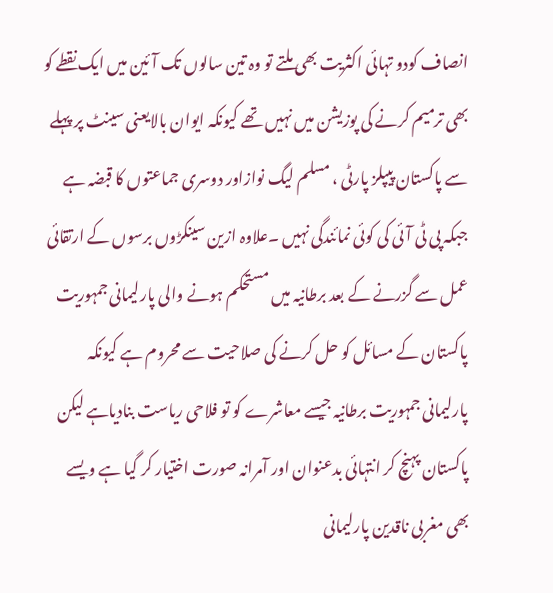انصاف کودو تہائی اکثریت بھی ملتے تو وہ تین سالوں تک آئین میں ایک نقطے کو بھی ترمیم کرنے کی پوزیشن میں نہیں تھے کیونکہ ایوان بالایعنی سینٹ پر پہلے سے پاکستان پیپلز پارٹی ، مسلم لیگ نوازاور دوسری جماعتوں کا قبضہ ہے جبکہ پی ٹی آئی کی کوئی نمائندگی نہیں ۔علاوہ ازین سینکڑوں برسوں کے ارتقائی عمل سے گزرنے کے بعد برطانیہ میں مستحکم ہونے والی پارلیمانی جمہوریت پاکستان کے مسائل کو حل کرنے کی صلاحیت سے محروم ہے کیونکہ پارلیمانی جمہوریت برطانیہ جیسے معاشرے کو تو فلاحی ریاست بنادیاہے لیکن پاکستان پہنچ کر انتہائی بدعنوان اور آمرانہ صورت اختیار کر گیا ہے ویسے بھی مغربی ناقدین پارلیمانی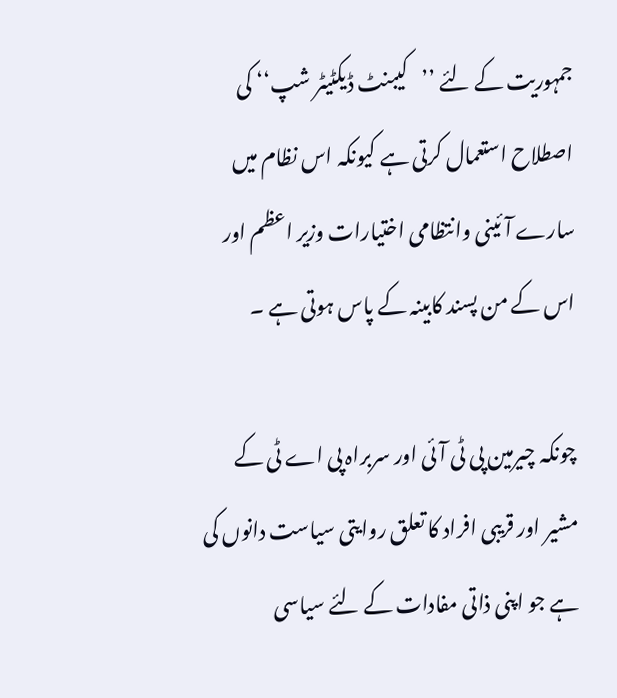جمہوریت کے لئے ’’کیبنٹ ڈیکٹیٹر شپ‘‘ کی اصطلاح استعمال کرتی ہے کیونکہ اس نظام میں سارے آئینی وانتظامی اختیارات وزیر اعظم اور اس کے من پسند کابینہ کے پاس ہوتی ہے ۔

چونکہ چیرمین پی ٹی آئی اور سربراہ پی اے ٹی کے مشیر اور قریبی افراد کا تعلق روایتی سیاست دانوں کی ہے جو اپنی ذاتی مفادات کے لئے سیاسی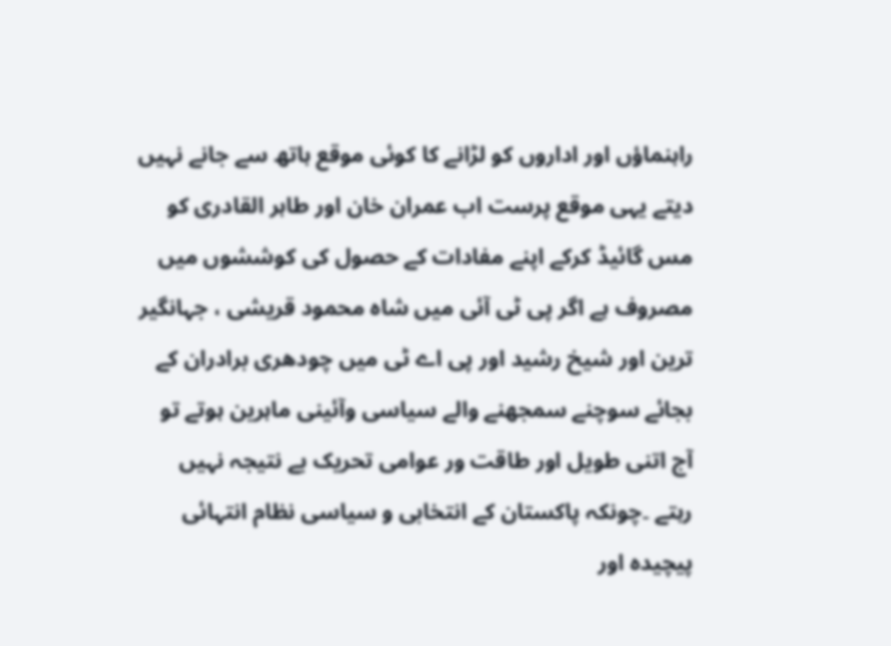راہنماؤں اور اداروں کو لڑانے کا کوئی موقع ہاتھ سے جانے نہیں دیتے یہی موقع پرست اب عمران خان اور طاہر القادری کو مس گائیڈ کرکے اپنے مفادات کے حصول کی کوششوں میں مصروف ہے اگر پی ٹی آئی میں شاہ محمود قریشی ، جہانگیر ترین اور شیخ رشید اور پی اے ٹی میں چودھری برادران کے بجائے سوچنے سمجھنے والے سیاسی وآئینی ماہرین ہوتے تو آج اتنی طویل اور طاقت ور عوامی تحریک بے نتیجہ نہیں رہتے ۔چونکہ پاکستان کے انتخابی و سیاسی نظام انتہائی پیچیدہ اور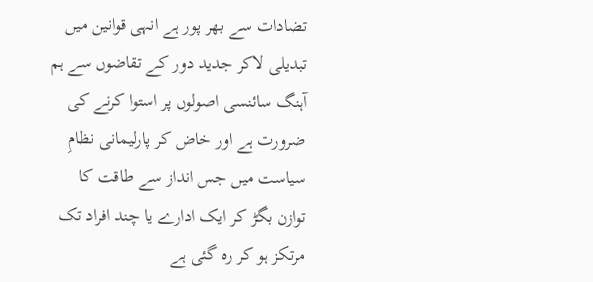تضادات سے بھر پور ہے انہی قوانین میں تبدیلی لاکر جدید دور کے تقاضوں سے ہم آہنگ سائنسی اصولوں پر استوا کرنے کی ضرورت ہے اور خاض کر پارلیمانی نظامِ سیاست میں جس انداز سے طاقت کا توازن بگڑ کر ایک ادارے یا چند افراد تک مرتکز ہو کر رہ گئی ہے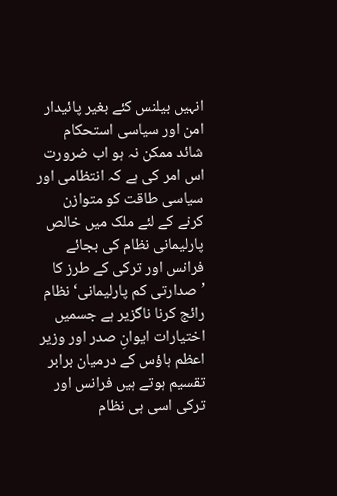انہیں بیلنس کئے بغیر پائیدار امن اور سیاسی استحکام شائد ممکن نہ ہو اب ضرورت اس امر کی ہے کہ انتظامی اور سیاسی طاقت کو متوازن کرنے کے لئے ملک میں خالص پارلیمانی نظام کی بجائے فرانس اور ترکی کے طرز کا ’صدارتی کم پارلیمانی‘ نظام رائج کرنا ناگزیر ہے جسمیں اختیارات ایوانِ صدر اور وزیر اعظم ہاؤس کے درمیان برابر تقسیم ہوتے ہیں فرانس اور ترکی اسی ہی نظام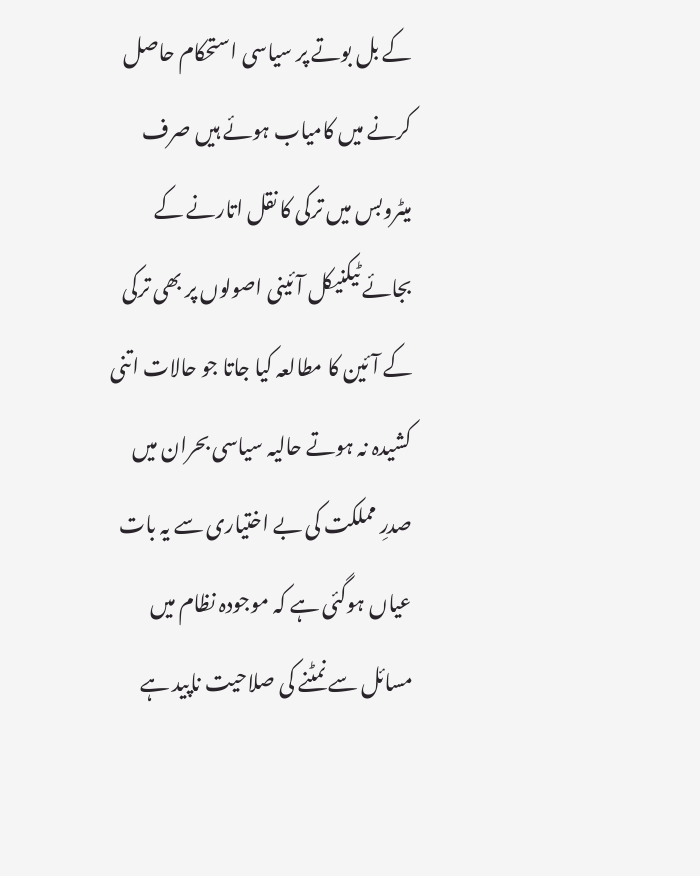کے بل بوتے پر سیاسی استحکام حاصل کرنے میں کامیاب ہوئے ہیں صرف میٹروبس میں ترکی کا نقل اتارنے کے بجائے ٹیکنیکل آئینی اصولوں پر بھی ترکی کے آئین کا مطالعہ کیا جاتا جو حالات اتنی کشیدہ نہ ہوتے حالیہ سیاسی بحران میں صدرِ مملکت کی بے اختیاری سے یہ بات عیاں ہوگئی ہے کہ موجودہ نظام میں مسائل سے نمٹنے کی صلاحیت ناپید ہے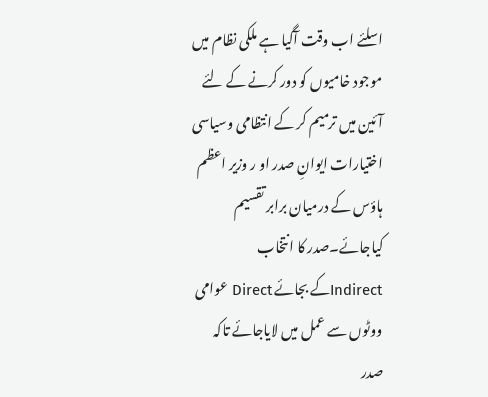اسلئے اب وقت آگیا ہے ملکی نظام میں موجود خامیوں کو دور کرنے کے لئے آئین میں ترمیم کر کے انتظامی وسیاسی اختیارات ایوانِ صدر او ر وزیر اعظم ہاؤس کے درمیان برابر تقسیم کیاجائے۔صدر کا انتخاب Indirectکے بجائے Direct عوامی ووٹوں سے عمل میں لایاجائے تاکہ صدر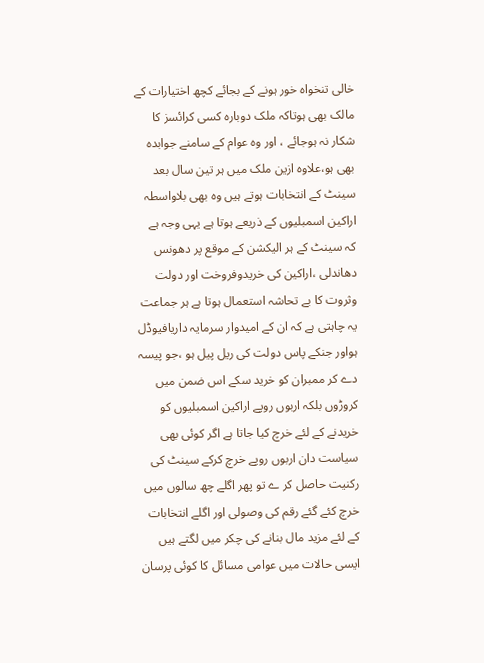خالی تنخواہ خور ہونے کے بجائے کچھ اختیارات کے مالک بھی ہوتاکہ ملک دوبارہ کسی کرائسز کا شکار نہ ہوجائے ، اور وہ عوام کے سامنے جوابدہ بھی ہو،علاوہ ازین ملک میں ہر تین سال بعد سینٹ کے انتخابات ہوتے ہیں وہ بھی بلاواسطہ اراکین اسمبلیوں کے ذریعے ہوتا ہے یہی وجہ ہے کہ سینٹ کے ہر الیکشن کے موقع پر دھونس دھاندلی ،اراکین کی خریدوفروخت اور دولت وثروت کا بے تحاشہ استعمال ہوتا ہے ہر جماعت یہ چاہتی ہے کہ ان کے امیدوار سرمایہ داریافیوڈل ہواور جنکے پاس دولت کی ریل پیل ہو ،جو پیسہ دے کر ممبران کو خرید سکے اس ضمن میں کروڑوں بلکہ اربوں روپے اراکین اسمبلیوں کو خریدنے کے لئے خرچ کیا جاتا ہے اگر کوئی بھی سیاست دان اربوں روپے خرچ کرکے سینٹ کی رکنیت حاصل کر ے تو پھر اگلے چھ سالوں میں خرچ کئے گئے رقم کی وصولی اور اگلے انتخابات کے لئے مزید مال بنانے کی چکر میں لگتے ہیں ایسی حالات میں عوامی مسائل کا کوئی پرسان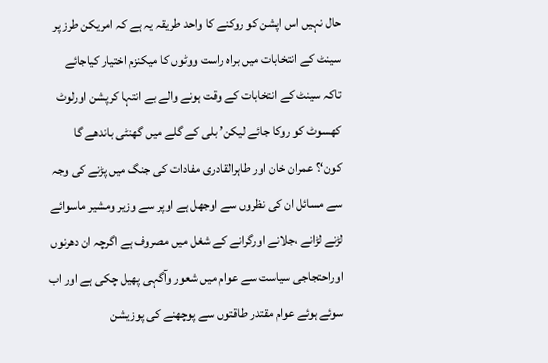حال نہیں اس اپشن کو روکنے کا واحد طریقہ یہ ہے کہ امریکن طرز پر سینٹ کے انتخابات میں براہ راست ووٹوں کا میکنزم اختیار کیاجائے تاکہ سینٹ کے انتخابات کے وقت ہونے والے بے انتہا کرپشن اورلوٹ کھسوٹ کو روکا جائے لیکن’ بلی کے گلے میں گھنٹی باندھے گا کون‘؟ عمران خان اور طاہرالقادری مفادات کی جنگ میں پڑنے کی وجہ سے مسائل ان کی نظروں سے اوجھل ہے اوپر سے وزیر ومشیر ماسوائے لڑنے لڑانے ،جلانے اورگرانے کے شغل میں مصروف ہے اگرچہ ان دھرنوں اوراحتجاجی سیاست سے عوام میں شعور وآگہی پھیل چکی ہے اور اب سوئے ہوئے عوام مقتدر طاقتوں سے پوچھنے کی پوزیشن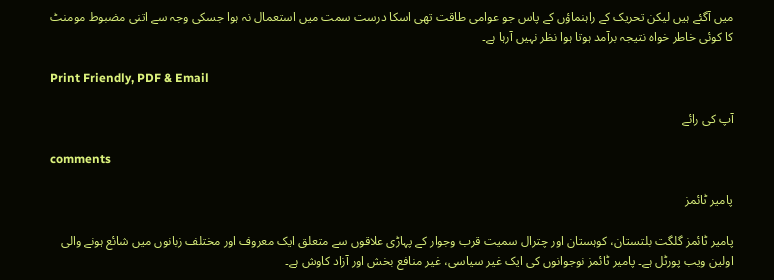میں آگئے ہیں لیکن تحریک کے راہنماؤں کے پاس جو عوامی طاقت تھی اسکا درست سمت میں استعمال نہ ہوا جسکی وجہ سے اتنی مضبوط مومنٹ کا کوئی خاطر خواہ نتیجہ برآمد ہوتا ہوا نظر نہیں آرہا ہے۔

Print Friendly, PDF & Email

آپ کی رائے

comments

پامیر ٹائمز

پامیر ٹائمز گلگت بلتستان، کوہستان اور چترال سمیت قرب وجوار کے پہاڑی علاقوں سے متعلق ایک معروف اور مختلف زبانوں میں شائع ہونے والی اولین ویب پورٹل ہے۔ پامیر ٹائمز نوجوانوں کی ایک غیر سیاسی، غیر منافع بخش اور آزاد کاوش ہے۔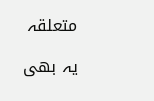متعلقہ

یہ بھی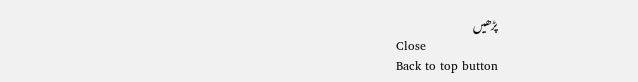پڑھیں
Close
Back to top button